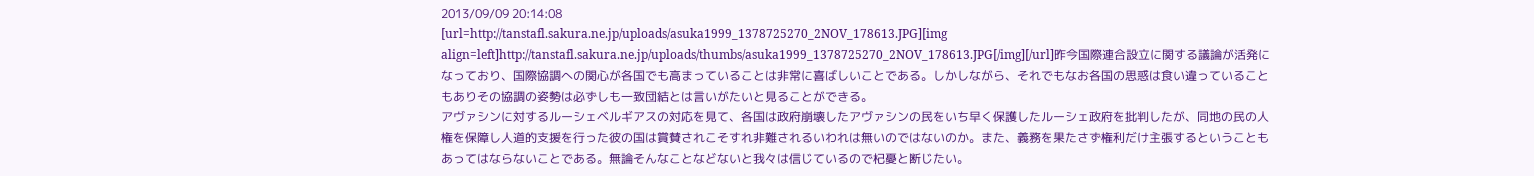2013/09/09 20:14:08
[url=http://tanstafl.sakura.ne.jp/uploads/asuka1999_1378725270_2NOV_178613.JPG][img align=left]http://tanstafl.sakura.ne.jp/uploads/thumbs/asuka1999_1378725270_2NOV_178613.JPG[/img][/url]昨今国際連合設立に関する議論が活発になっており、国際協調への関心が各国でも高まっていることは非常に喜ばしいことである。しかしながら、それでもなお各国の思惑は食い違っていることもありその協調の姿勢は必ずしも一致団結とは言いがたいと見ることができる。
アヴァシンに対するルーシェベルギアスの対応を見て、各国は政府崩壊したアヴァシンの民をいち早く保護したルーシェ政府を批判したが、同地の民の人権を保障し人道的支援を行った彼の国は賞賛されこそすれ非難されるいわれは無いのではないのか。また、義務を果たさず権利だけ主張するということもあってはならないことである。無論そんなことなどないと我々は信じているので杞憂と断じたい。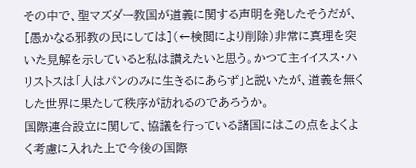その中で、聖マズダー教国が道義に関する声明を発したそうだが、[愚かなる邪教の民にしては](←検閲により削除)非常に真理を突いた見解を示していると私は讃えたいと思う。かつて主イイスス・ハリストスは「人はパンのみに生きるにあらず」と説いたが、道義を無くした世界に果たして秩序が訪れるのであろうか。
国際連合設立に関して、協議を行っている諸国にはこの点をよくよく考慮に入れた上で今後の国際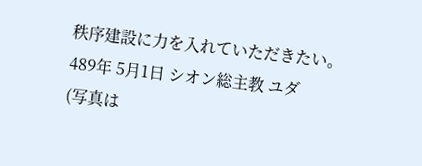秩序建設に力を入れていただきたい。
489年 5月1日 シオン総主教 ユダ
(写真は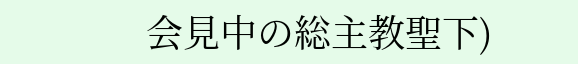会見中の総主教聖下)